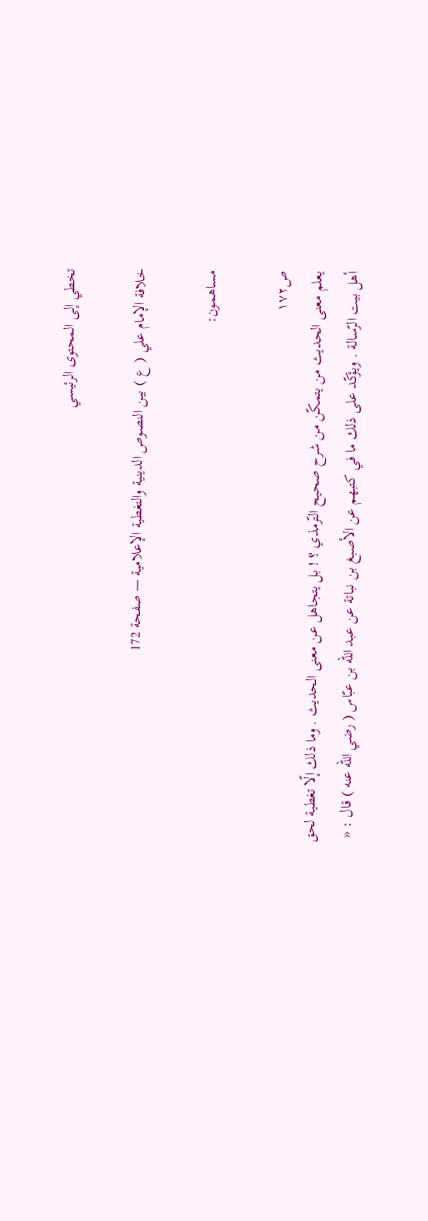تخطي إلى المحتوى الرئيسي

خلافة الإمام علي ( ع ) بين النصوص الدينية والتغطية الإعلامية — صفحة 172

مساهمون:

ص١٧٢
يعلم معنى الحديث من يتمكّن من شرح صحيح التّرمذي ؟ ! بل يتجاهل عن معنى الحديث . وما ذلك إلّا تغطية لحق أهل بيت الرّسالة . ويؤكّد على ذلك ما في كتبهم عن الأصبغ بن نباتة عن عبد اللّه بن عبّاس ( رضي اللّه عنه ) قال : «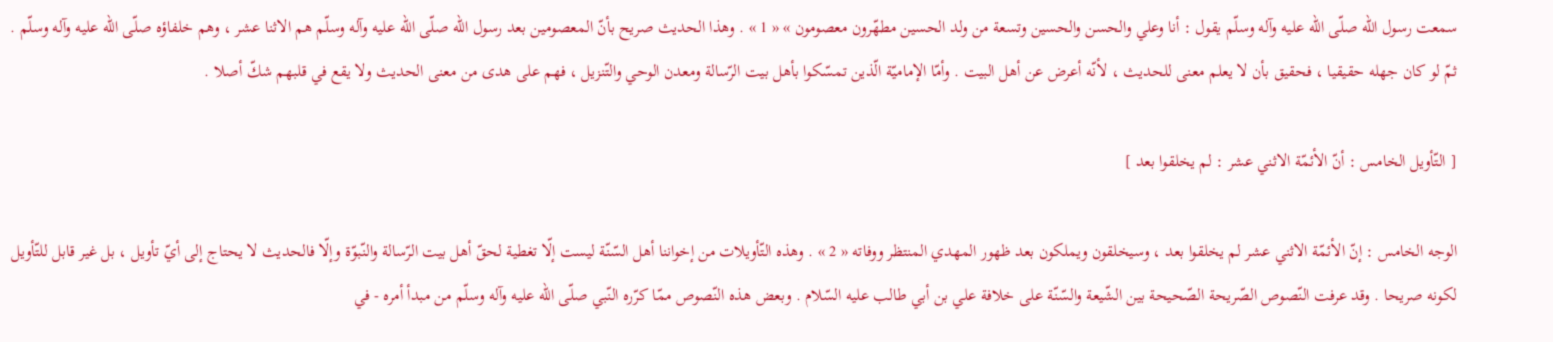سمعت رسول اللّه صلّى اللّه عليه وآله وسلّم يقول : أنا وعلي والحسن والحسين وتسعة من ولد الحسين مطهّرون معصومون » « 1 » . وهذا الحديث صريح بأنّ المعصومين بعد رسول اللّه صلّى اللّه عليه وآله وسلّم هم الاثنا عشر ، وهم خلفاؤه صلّى اللّه عليه وآله وسلّم . ثمّ لو كان جهله حقيقيا ، فحقيق بأن لا يعلم معنى للحديث ، لأنّه أعرض عن أهل البيت . وأمّا الإماميّة الّذين تمسّكوا بأهل بيت الرّسالة ومعدن الوحي والتّنزيل ، فهم على هدى من معنى الحديث ولا يقع في قلبهم شكّ أصلا .

[ التّأويل الخامس : أنّ الأئمّة الاثني عشر : لم يخلقوا بعد ]

الوجه الخامس : إنّ الأئمّة الاثني عشر لم يخلقوا بعد ، وسيخلقون ويملكون بعد ظهور المهدي المنتظر ووفاته « 2 » . وهذه التّأويلات من إخواننا أهل السّنّة ليست إلّا تغطية لحقّ أهل بيت الرّسالة والنّبوّة وإلّا فالحديث لا يحتاج إلى أيّ تأويل ، بل غير قابل للتّأويل لكونه صريحا . وقد عرفت النّصوص الصّريحة الصّحيحة بين الشّيعة والسّنّة على خلافة علي بن أبي طالب عليه السّلام . وبعض هذه النّصوص ممّا كرّره النّبي صلّى اللّه عليه وآله وسلّم من مبدأ أمره - في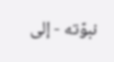نبوّته - إلى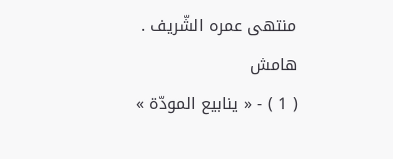منتهى عمره الشّريف .
هامش
( 1 ) - « ينابيع المودّة »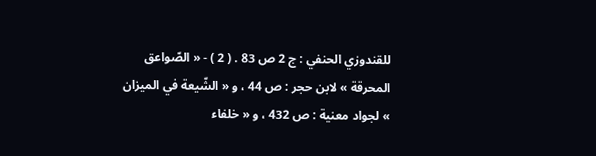للقندوزي الحنفي : ج 2 ص 83 . ( 2 ) - « الصّواعق المحرقة » لابن حجر : ص 44 ، و « الشّيعة في الميزان » لجواد معنية : ص 432 ، و « خلفاء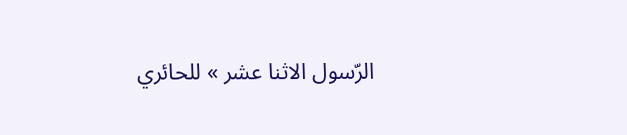الرّسول الاثنا عشر » للحائري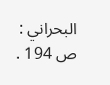البحراني : ص 194 .